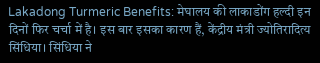Lakadong Turmeric Benefits: मेघालय की लाकाडोंग हल्दी इन दिनों फिर चर्चा में है। इस बार इसका कारण हैं, केंद्रीय मंत्री ज्योतिरादित्य सिंधिया। सिंधिया ने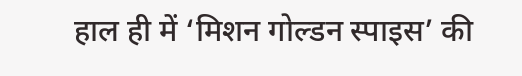हाल ही में ‘मिशन गोल्डन स्पाइस’ की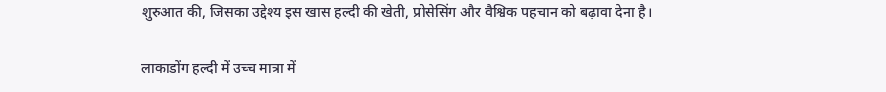शुरुआत की, जिसका उद्देश्य इस खास हल्दी की खेती, प्रोसेसिंग और वैश्विक पहचान को बढ़ावा देना है।

लाकाडोंग हल्दी में उच्च मात्रा में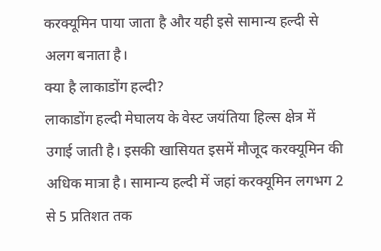करक्यूमिन पाया जाता है और यही इसे सामान्य हल्दी से अलग बनाता है।
क्या है लाकाडोंग हल्दी?
लाकाडोंग हल्दी मेघालय के वेस्ट जयंतिया हिल्स क्षेत्र में उगाई जाती है। इसकी खासियत इसमें मौजूद करक्यूमिन की अधिक मात्रा है। सामान्य हल्दी में जहां करक्यूमिन लगभग 2 से 5 प्रतिशत तक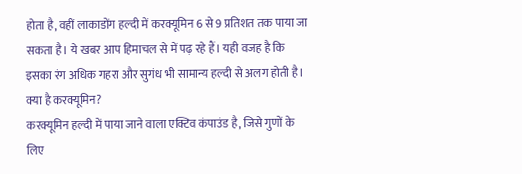होता है, वहीं लाकाडोंग हल्दी में करक्यूमिन 6 से 9 प्रतिशत तक पाया जा सकता है। ये खबर आप हिमाचल से में पढ़ रहे हैं। यही वजह है कि इसका रंग अधिक गहरा और सुगंध भी सामान्य हल्दी से अलग होती है।
क्या है करक्यूमिन?
करक्यूमिन हल्दी में पाया जाने वाला एक्टिव कंपाउंड है, जिसे गुणों के लिए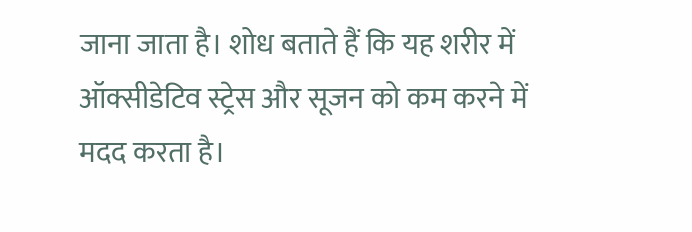जाना जाता है। शोध बताते हैं कि यह शरीर में ऑक्सीडेटिव स्ट्रेस और सूजन को कम करने में मदद करता है।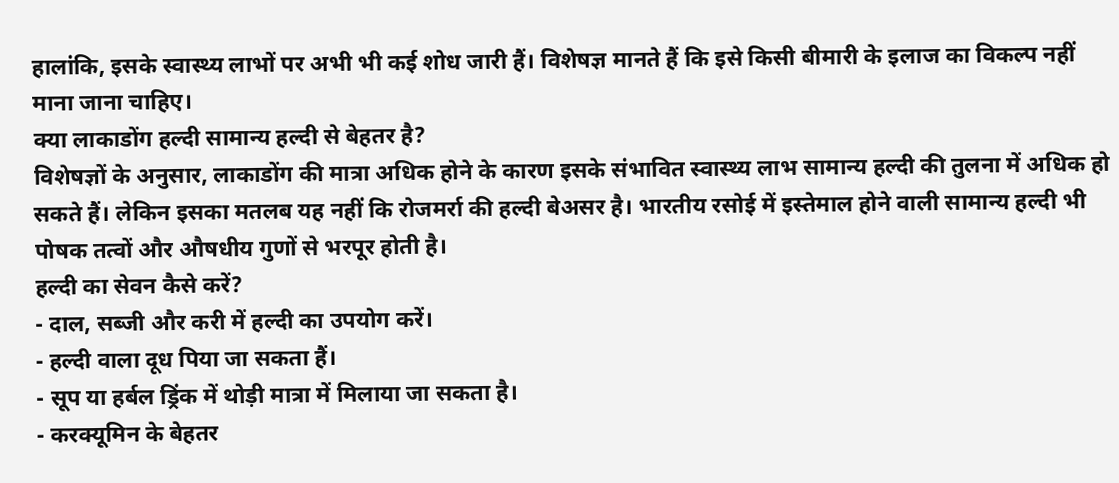हालांकि, इसके स्वास्थ्य लाभों पर अभी भी कई शोध जारी हैं। विशेषज्ञ मानते हैं कि इसे किसी बीमारी के इलाज का विकल्प नहीं माना जाना चाहिए।
क्या लाकाडोंग हल्दी सामान्य हल्दी से बेहतर है?
विशेषज्ञों के अनुसार, लाकाडोंग की मात्रा अधिक होने के कारण इसके संभावित स्वास्थ्य लाभ सामान्य हल्दी की तुलना में अधिक हो सकते हैं। लेकिन इसका मतलब यह नहीं कि रोजमर्रा की हल्दी बेअसर है। भारतीय रसोई में इस्तेमाल होने वाली सामान्य हल्दी भी पोषक तत्वों और औषधीय गुणों से भरपूर होती है।
हल्दी का सेवन कैसे करें?
- दाल, सब्जी और करी में हल्दी का उपयोग करें।
- हल्दी वाला दूध पिया जा सकता हैं।
- सूप या हर्बल ड्रिंक में थोड़ी मात्रा में मिलाया जा सकता है।
- करक्यूमिन के बेहतर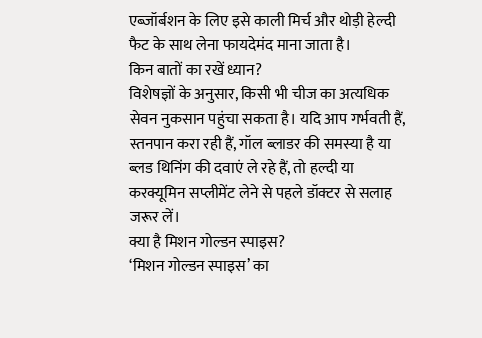एब्जॉर्बशन के लिए इसे काली मिर्च और थोड़ी हेल्दी फैट के साथ लेना फायदेमंद माना जाता है।
किन बातों का रखें ध्यान?
विशेषज्ञों के अनुसार, किसी भी चीज का अत्यधिक सेवन नुकसान पहुंचा सकता है। यदि आप गर्भवती हैं, स्तनपान करा रही हैं, गॉल ब्लाडर की समस्या है या ब्लड थिनिंग की दवाएं ले रहे हैं, तो हल्दी या करक्यूमिन सप्लीमेंट लेने से पहले डॉक्टर से सलाह जरूर लें।
क्या है मिशन गोल्डन स्पाइस?
‘मिशन गोल्डन स्पाइस’ का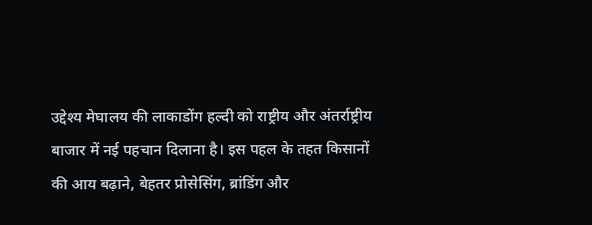उद्देश्य मेघालय की लाकाडोंग हल्दी को राष्ट्रीय और अंतर्राष्ट्रीय बाजार में नई पहचान दिलाना है। इस पहल के तहत किसानों की आय बढ़ाने, बेहतर प्रोसेसिंग, ब्रांडिंग और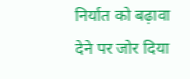निर्यात को बढ़ावा देने पर जोर दिया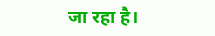जा रहा है।